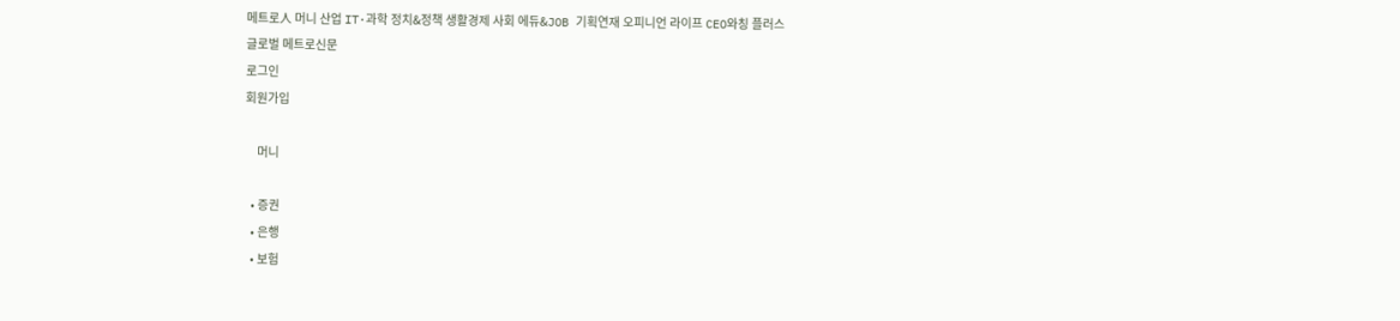메트로人 머니 산업 IT·과학 정치&정책 생활경제 사회 에듀&JOB 기획연재 오피니언 라이프 CEO와칭 플러스
글로벌 메트로신문
로그인
회원가입

    머니

  • 증권
  • 은행
  • 보험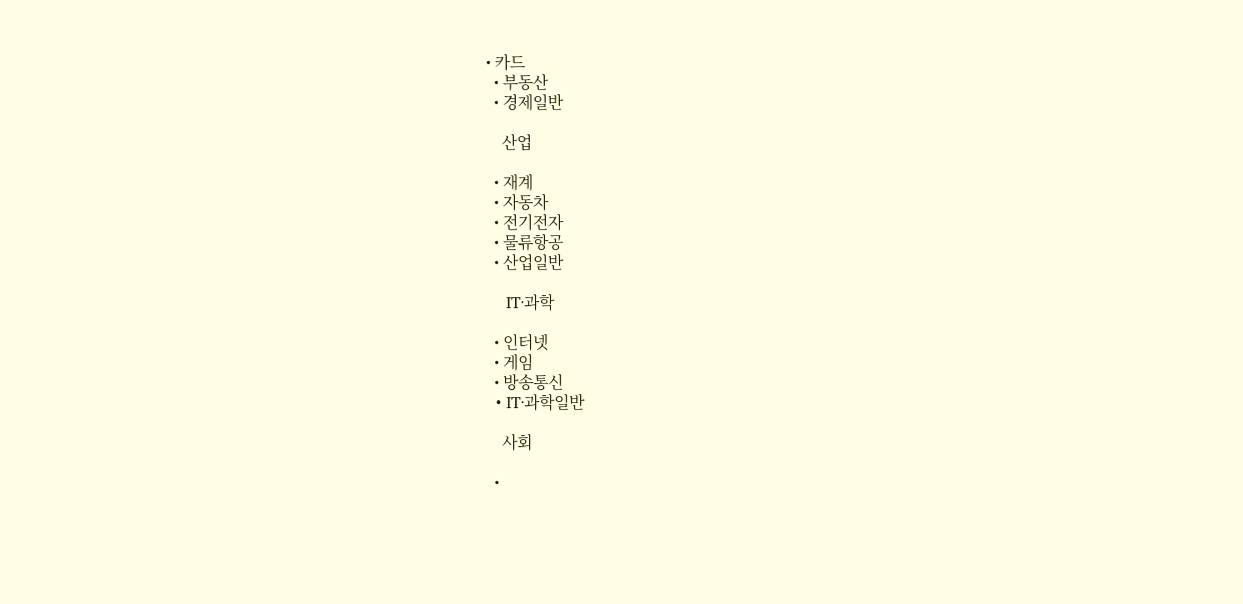• 카드
  • 부동산
  • 경제일반

    산업

  • 재계
  • 자동차
  • 전기전자
  • 물류항공
  • 산업일반

    IT·과학

  • 인터넷
  • 게임
  • 방송통신
  • IT·과학일반

    사회

  •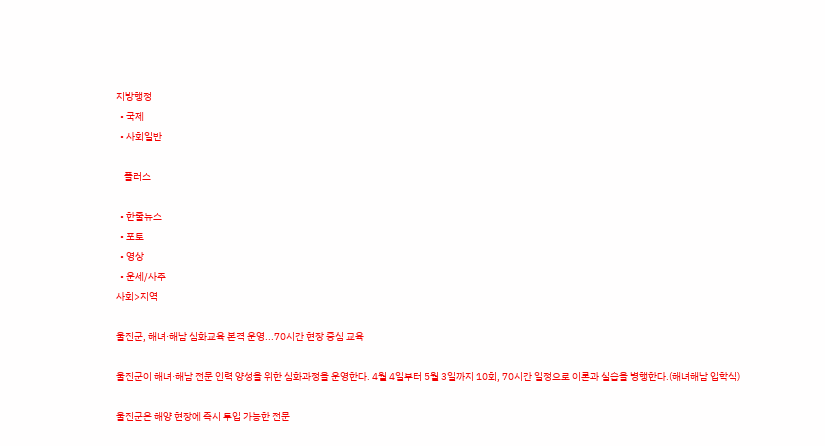지방행정
  • 국제
  • 사회일반

    플러스

  • 한줄뉴스
  • 포토
  • 영상
  • 운세/사주
사회>지역

울진군, 해녀·해남 심화교육 본격 운영...70시간 현장 중심 교육

울진군이 해녀·해남 전문 인력 양성을 위한 심화과정을 운영한다. 4월 4일부터 5월 3일까지 10회, 70시간 일정으로 이론과 실습을 병행한다.(해녀해남 입학식)

울진군은 해양 현장에 즉시 투입 가능한 전문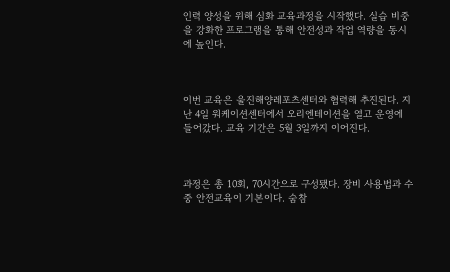인력 양성을 위해 심화 교육과정을 시작했다. 실습 비중을 강화한 프로그램을 통해 안전성과 작업 역량을 동시에 높인다.



이번 교육은 울진해양레포츠센터와 협력해 추진된다. 지난 4일 워케이션센터에서 오리엔테이션을 열고 운영에 들어갔다. 교육 기간은 5월 3일까지 이어진다.



과정은 총 10회, 70시간으로 구성됐다. 장비 사용법과 수중 안전교육이 기본이다. 숨참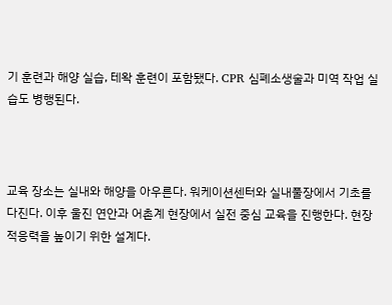기 훈련과 해양 실습, 테왁 훈련이 포함됐다. CPR 심폐소생술과 미역 작업 실습도 병행된다.



교육 장소는 실내와 해양을 아우른다. 워케이션센터와 실내풀장에서 기초를 다진다. 이후 울진 연안과 어촌계 현장에서 실전 중심 교육을 진행한다. 현장 적응력을 높이기 위한 설계다.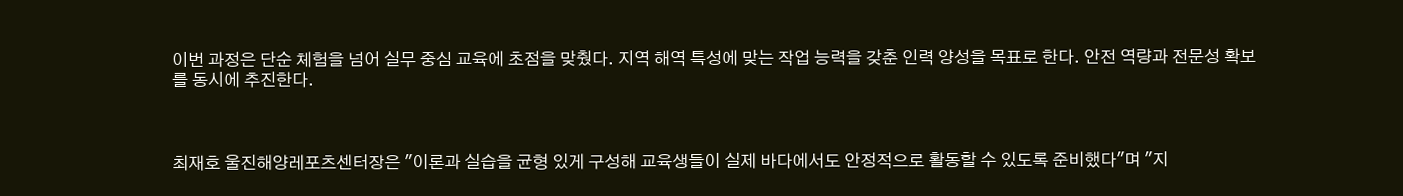이번 과정은 단순 체험을 넘어 실무 중심 교육에 초점을 맞췄다. 지역 해역 특성에 맞는 작업 능력을 갖춘 인력 양성을 목표로 한다. 안전 역량과 전문성 확보를 동시에 추진한다.



최재호 울진해양레포츠센터장은 "이론과 실습을 균형 있게 구성해 교육생들이 실제 바다에서도 안정적으로 활동할 수 있도록 준비했다"며 "지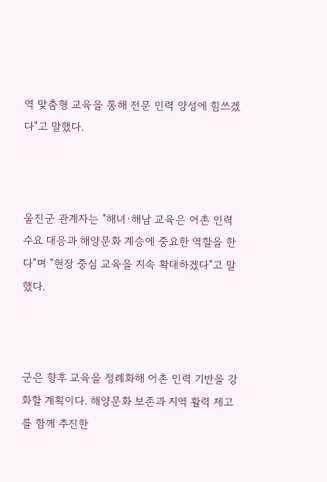역 맞춤형 교육을 통해 전문 인력 양성에 힘쓰겠다"고 말했다.



울진군 관계자는 "해녀·해남 교육은 어촌 인력 수요 대응과 해양문화 계승에 중요한 역할을 한다"며 "현장 중심 교육을 지속 확대하겠다"고 말했다.



군은 향후 교육을 정례화해 어촌 인력 기반을 강화할 계획이다. 해양문화 보존과 지역 활력 제고를 함께 추진한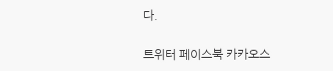다.

트위터 페이스북 카카오스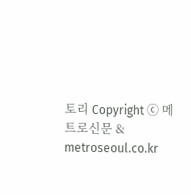토리 Copyright ⓒ 메트로신문 & metroseoul.co.kr